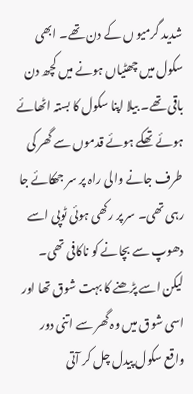شدید گرمیو ں کے دن تھے۔ ابھی سکول میں چھٹیاں ہونے میں کچھ دن باقی تھے۔ بیلا اپنا سکول کا بستہ اٹھائے ہوئے تھکے ہوئے قدموں سے گھر کی طرف جانے والی راہ پر سر جھکائے جا رہی تھی۔ سر پر رکھی ہوئی ٹوپی اسے دھوپ سے بچانے کو ناکافی تھی۔ لیکن اسے پڑھنے کا بہت شوق تھا اور اسی شوق میں وہ گھر سے اتنی دور واقع سکول پیدل چل کر آتی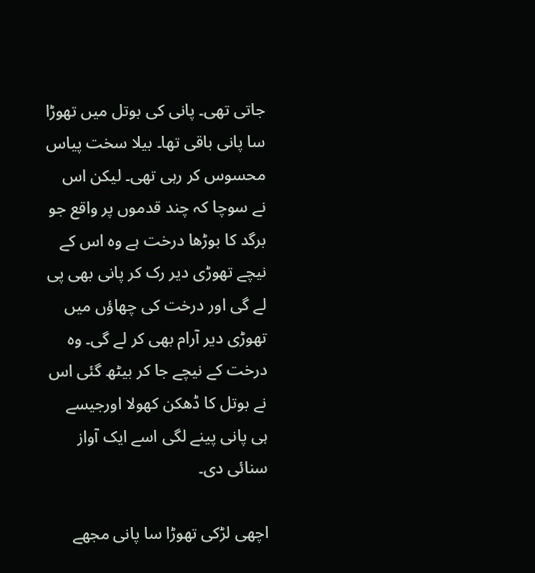جاتی تھی۔ پانی کی بوتل میں تھوڑا سا پانی باقی تھا۔ بیلا سخت پیاس محسوس کر رہی تھی۔ لیکن اس نے سوچا کہ چند قدموں پر واقع جو برگد کا بوڑھا درخت ہے وہ اس کے نیچے تھوڑی دیر رک کر پانی بھی پی لے گی اور درخت کی چھاؤں میں تھوڑی دیر آرام بھی کر لے گی۔ وہ درخت کے نیچے جا کر بیٹھ گئی اس نے بوتل کا ڈھکن کھولا اورجیسے ہی پانی پینے لگی اسے ایک آواز سنائی دی۔

اچھی لڑکی تھوڑا سا پانی مجھے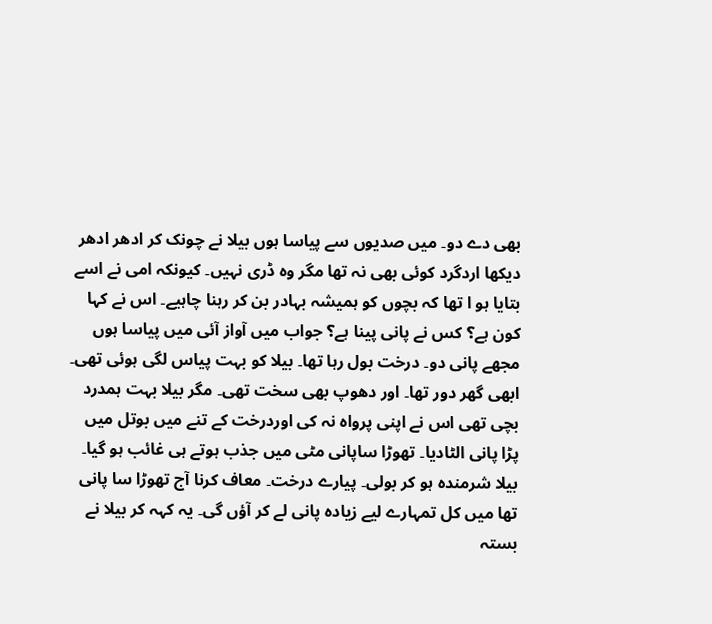بھی دے دو۔ میں صدیوں سے پیاسا ہوں بیلا نے چونک کر ادھر ادھر دیکھا اردگرد کوئی بھی نہ تھا مگر وہ ڈری نہیں۔ کیونکہ امی نے اسے بتایا ہو ا تھا کہ بچوں کو ہمیشہ بہادر بن کر رہنا چاہیے۔ اس نے کہا کون ہے؟ کس نے پانی پینا ہے؟ جواب میں آواز آئی میں پیاسا ہوں مجھے پانی دو۔ درخت بول رہا تھا۔ بیلا کو بہت پیاس لگی ہوئی تھی۔ ابھی گھر دور تھا۔ اور دھوپ بھی سخت تھی۔ مگر بیلا بہت ہمدرد بچی تھی اس نے اپنی پرواہ نہ کی اوردرخت کے تنے میں بوتل میں پڑا پانی الٹادیا۔ تھوڑا ساپانی مٹی میں جذب ہوتے ہی غائب ہو گیا۔ بیلا شرمندہ ہو کر بولی۔ پیارے درخت۔ معاف کرنا آج تھوڑا سا پانی تھا میں کل تمہارے لیے زیادہ پانی لے کر آؤں گی۔ یہ کہہ کر بیلا نے بستہ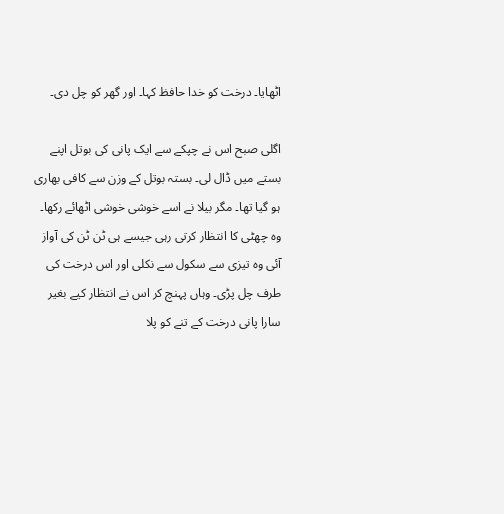اٹھایا۔ درخت کو خدا حافظ کہا۔ اور گھر کو چل دی۔

اگلی صبح اس نے چپکے سے ایک پانی کی بوتل اپنے بستے میں ڈال لی۔ بستہ بوتل کے وزن سے کافی بھاری ہو گیا تھا۔ مگر بیلا نے اسے خوشی خوشی اٹھائے رکھا۔ وہ چھٹی کا انتظار کرتی رہی جیسے ہی ٹن ٹن کی آواز آئی وہ تیزی سے سکول سے نکلی اور اس درخت کی طرف چل پڑی۔ وہاں پہنچ کر اس نے انتظار کیے بغیر سارا پانی درخت کے تنے کو پلا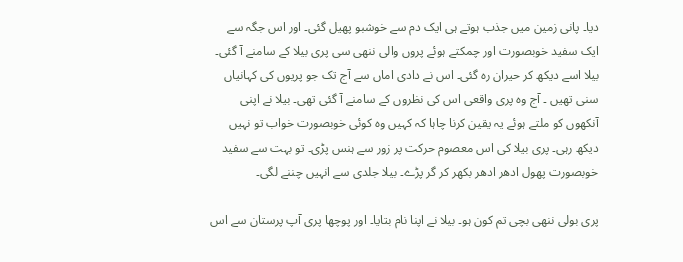دیا۔ پانی زمین میں جذب ہوتے ہی ایک دم سے خوشبو پھیل گئی۔ اور اس جگہ سے ایک سفید خوبصورت اور چمکتے ہوئے پروں والی ننھی سی پری بیلا کے سامنے آ گئی۔ بیلا اسے دیکھ کر حیران رہ گئی۔ اس نے دادی اماں سے آج تک جو پریوں کی کہانیاں سنی تھیں ۔ آج وہ پری واقعی اس کی نظروں کے سامنے آ گئی تھی۔ بیلا نے اپنی آنکھوں کو ملتے ہوئے یہ یقین کرنا چاہا کہ کہیں وہ کوئی خوبصورت خواب تو نہیں دیکھ رہی۔ پری بیلا کی اس معصوم حرکت پر زور سے ہنس پڑی۔ تو بہت سے سفید خوبصورت پھول ادھر ادھر بکھر کر گر پڑے۔ بیلا جلدی سے انہیں چننے لگی۔

پری بولی ننھی بچی تم کون ہو۔ بیلا نے اپنا نام بتایا۔ اور پوچھا پری آپ پرستان سے اس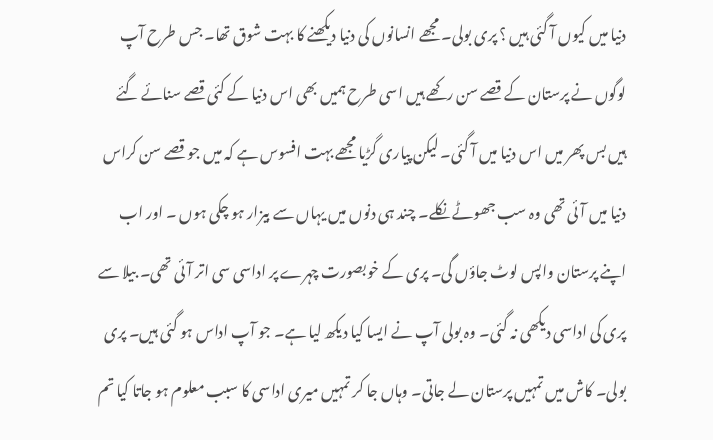دنیا میں کیوں آ گئی ہیں ؟ پری بولی۔ مجھے انسانوں کی دنیا دیکھنے کا بہت شوق تھا۔ جس طرح آپ لوگوں نے پرستان کے قصے سن رکھے ہیں اسی طرح ہمیں بھی اس دنیا کے کئی قصے سنائے گئے ہیں بس پھر میں اس دنیا میں آ گئی۔ لیکن پیاری گڑیا مجھے بہت افسوس ہے کہ میں جو قصے سن کراس دنیا میں آئی تھی وہ سب جھوٹے نکلے۔ چند ہی دنوں میں یہاں سے بیزار ہو چکی ہوں ۔ اور اب اپنے پرستان واپس لوٹ جاؤں گی۔ پری کے خوبصورت چہرے پر اداسی سی اتر آئی تھی۔ بیلا سے پری کی اداسی دیکھی نہ گئی۔ وہ بولی آپ نے ایسا کیا دیکھ لیا ہے۔ جو آپ اداس ہو گئی ہیں۔ پری بولی۔ کاش میں تمہیں پرستان لے جاتی۔ وہاں جا کر تمہیں میری اداسی کا سبب معلوم ہو جاتا کیا تم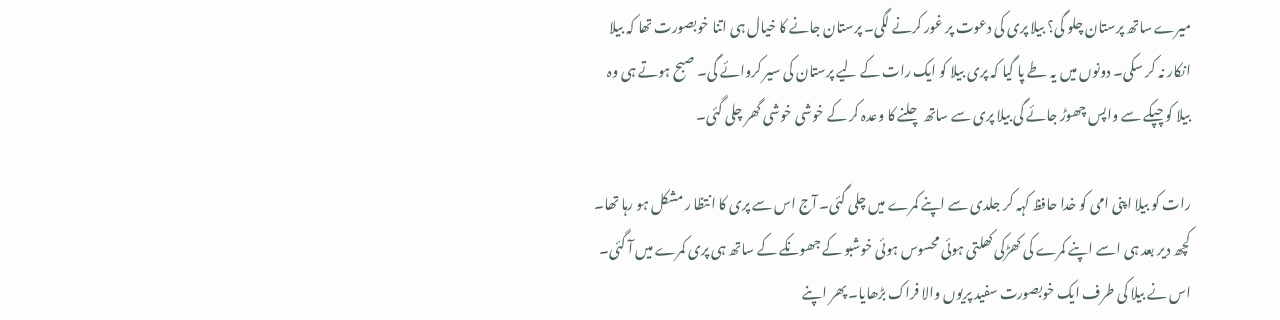میرے ساتھ پرستان چلو گی؟ بیلا پری کی دعوت پر غور کرنے لگی۔ پرستان جانے کا خیال ہی اتنا خوبصورت تھا کہ بیلا انکار نہ کر سکی۔ دونوں میں یہ طے پا گیا کہ پری بیلا کو ایک رات کے لیے پرستان کی سیر کروائے گی۔ صبح ہوتے ہی وہ بیلا کو چپکے سے واپس چھوڑ جائے گی بیلا پری سے ساتھ چلنے کا وعدہ کر کے خوشی خوشی گھر چلی گئی۔

رات کو بیلا اپنی امی کو خدا حافظ کہہ کر جلدی سے اپنے کمرے میں چلی گئی۔ آج اس سے پری کا انتظا ر مشکل ہو رہا تھا۔ کچھ دیر بعد ہی اسے اپنے کمرے کی کھڑکی کھلتی ہوئی محسوس ہوئی خوشبو کے جھونکے کے ساتھ ہی پری کمرے میں آ گئی۔ اس نے بیلا کی طرف ایک خوبصورت سفید پریوں والا فراک بڑھایا۔ پھر اپنے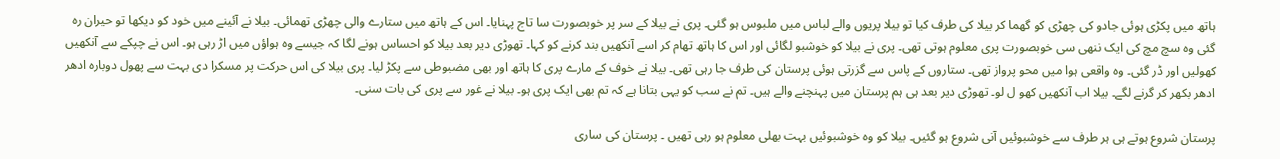ہاتھ میں پکڑی ہوئی جادو کی چھڑی کو گھما کر بیلا کی طرف کیا تو بیلا پریوں والے لباس میں ملبوس ہو گئی۔ پری نے بیلا کے سر پر خوبصورت سا تاج پہنایا۔ اس کے ہاتھ میں ستارے والی چھڑی تھمائی۔ بیلا نے آئینے میں خود کو دیکھا تو حیران رہ گئی وہ سچ مچ کی ایک ننھی سی خوبصورت پری معلوم ہوتی تھی۔ پری نے بیلا کو خوشبو لگائی اور اس کا ہاتھ تھام کر اسے آنکھیں بند کرنے کو کہا۔ تھوڑی دیر بعد بیلا کو احساس ہونے لگا کہ جیسے وہ ہواؤں میں اڑ رہی ہو۔ اس نے چپکے سے آنکھیں کھولیں اور ڈر گئی۔ وہ واقعی ہوا میں محو پرواز تھی۔ ستاروں کے پاس سے گزرتی ہوئی پرستان کی طرف جا رہی تھی۔ بیلا نے خوف کے مارے پری کا ہاتھ اور بھی مضبوطی سے پکڑ لیا۔ پری بیلا کی اس حرکت پر مسکرا دی بہت سے پھول دوبارہ ادھر ادھر بکھر کر گرنے لگے۔ بیلا اب آنکھیں کھو ل لو۔ تھوڑی دیر بعد ہی ہم پرستان میں پہنچنے والے ہیں۔ تم نے سب کو یہی بتانا ہے کہ تم بھی ایک پری ہو۔ بیلا نے غور سے پری کی بات سنی۔

پرستان شروع ہوتے ہی ہر طرف سے خوشبوئیں آنی شروع ہو گئیں۔ بیلا کو وہ خوشبوئیں بہت بھلی معلوم ہو رہی تھیں ۔ پرستان کی ساری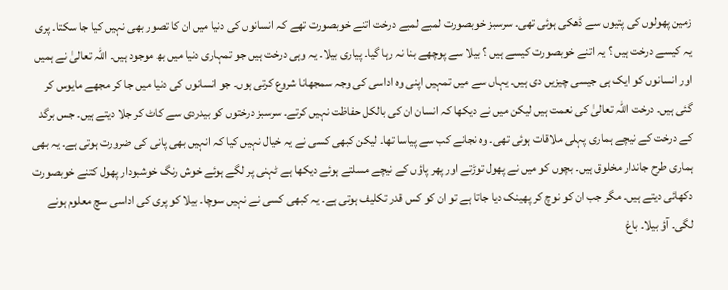زمین پھولوں کی پتیوں سے ڈھکی ہوئی تھی۔ سرسبز خوبصورت لمبے لمبے درخت اتنے خوبصورت تھے کہ انسانوں کی دنیا میں ان کا تصور بھی نہیں کیا جا سکتا۔ پری یہ کیسے درخت ہیں ؟ یہ اتنے خوبصورت کیسے ہیں ؟ بیلا سے پوچھے بنا نہ رہا گیا۔ پیاری بیلا۔ یہ وہی درخت ہیں جو تمہاری دنیا میں بھ موجود ہیں۔ اللہ تعالیٰ نے ہمیں اور انسانوں کو ایک ہی جیسی چیزیں دی ہیں۔ یہاں سے میں تمہیں اپنی وہ اداسی کی وجہ سمجھانا شروع کرتی ہوں۔ جو انسانوں کی دنیا میں جا کر مجھے مایوس کر گئی ہیں۔ درخت اللہ تعالیٰ کی نعمت ہیں لیکن میں نے دیکھا کہ انسان ان کی بالکل حفاظت نہیں کرتے۔ سرسبز درختوں کو بیدردی سے کاٹ کر جلا دیتے ہیں۔ جس برگد کے درخت کے نیچے ہماری پہلی ملاقات ہوئی تھی۔ وہ نجانے کب سے پیاسا تھا۔ لیکن کبھی کسی نے یہ خیال نہیں کیا کہ انہیں بھی پانی کی ضرورت ہوتی ہے۔ یہ بھی ہماری طرح جاندار مخلوق ہیں۔ بچوں کو میں نے پھول توڑتے اور پھر پاؤں کے نیچے مسلتے ہوئے دیکھا ہے ٹہنی پر لگے ہوئے خوش رنگ خوشبودار پھول کتنے خوبصورت دکھائی دیتے ہیں۔ مگر جب ان کو نوچ کر پھینک دیا جاتا ہے تو ان کو کس قدر تکلیف ہوتی ہے۔ یہ کبھی کسی نے نہیں سوچا۔ بیلا کو پری کی اداسی سچ معلوم ہونے لگی۔ آؤ بیلا۔ باغ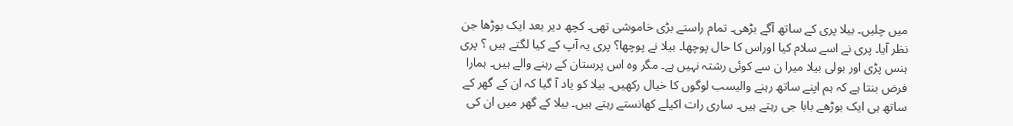میں چلیں۔ بیلا پری کے ساتھ آگے بڑھی۔ تمام راستے بڑی خاموشی تھی۔ کچھ دیر بعد ایک بوڑھا جن نظر آیا۔ پری نے اسے سلام کیا اوراس کا حال پوچھا۔ بیلا نے پوچھا؟ پری یہ آپ کے کیا لگتے ہیں ؟ پری ہنس پڑی اور بولی بیلا میرا ن سے کوئی رشتہ نہیں ہے۔ مگر وہ اس پرستان کے رہنے والے ہیں۔ ہمارا فرض بنتا ہے کہ ہم اپنے ساتھ رہنے والیسب لوگوں کا خیال رکھیں۔ بیلا کو یاد آ گیا کہ ان کے گھر کے ساتھ ہی ایک بوڑھے بابا جی رہتے ہیں۔ ساری رات اکیلے کھانستے رہتے ہیں۔ بیلا کے گھر میں ان کی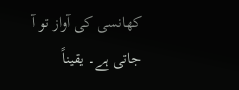کھانسی کی آواز تو آ جاتی ہے۔ یقیناً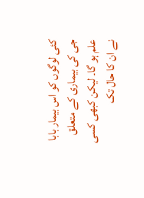کئی لوگوں کو اس بیمار بابا جی کی بیماری کے متعلق علم ہو گا۔ لیکن کبھی کسی نے ان کا حال تک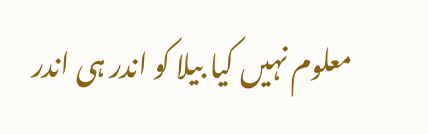معلوم نہیں کیا بیلا کو اندر ہی اندر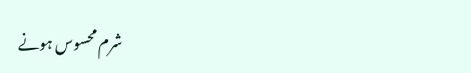شرم محسوس ہونے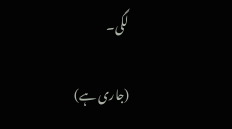لگی۔

(جاری ہے)